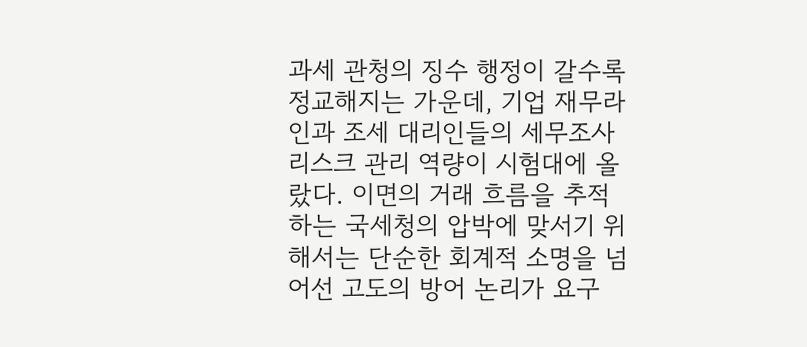과세 관청의 징수 행정이 갈수록 정교해지는 가운데, 기업 재무라인과 조세 대리인들의 세무조사 리스크 관리 역량이 시험대에 올랐다. 이면의 거래 흐름을 추적하는 국세청의 압박에 맞서기 위해서는 단순한 회계적 소명을 넘어선 고도의 방어 논리가 요구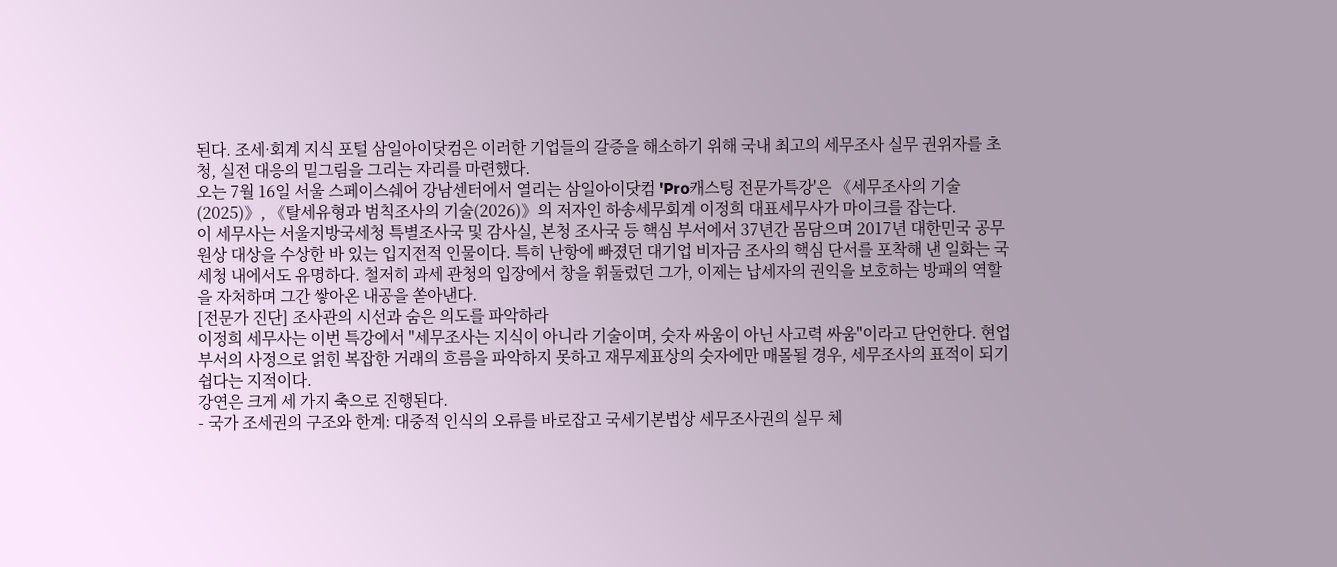된다. 조세·회계 지식 포털 삼일아이닷컴은 이러한 기업들의 갈증을 해소하기 위해 국내 최고의 세무조사 실무 권위자를 초청, 실전 대응의 밑그림을 그리는 자리를 마련했다.
오는 7월 16일 서울 스페이스쉐어 강남센터에서 열리는 삼일아이닷컴 'Pro캐스팅 전문가특강'은 《세무조사의 기술(2025)》, 《탈세유형과 범칙조사의 기술(2026)》의 저자인 하송세무회계 이정희 대표세무사가 마이크를 잡는다.
이 세무사는 서울지방국세청 특별조사국 및 감사실, 본청 조사국 등 핵심 부서에서 37년간 몸담으며 2017년 대한민국 공무원상 대상을 수상한 바 있는 입지전적 인물이다. 특히 난항에 빠졌던 대기업 비자금 조사의 핵심 단서를 포착해 낸 일화는 국세청 내에서도 유명하다. 철저히 과세 관청의 입장에서 창을 휘둘렀던 그가, 이제는 납세자의 권익을 보호하는 방패의 역할을 자처하며 그간 쌓아온 내공을 쏟아낸다.
[전문가 진단] 조사관의 시선과 숨은 의도를 파악하라
이정희 세무사는 이번 특강에서 "세무조사는 지식이 아니라 기술이며, 숫자 싸움이 아닌 사고력 싸움"이라고 단언한다. 현업 부서의 사정으로 얽힌 복잡한 거래의 흐름을 파악하지 못하고 재무제표상의 숫자에만 매몰될 경우, 세무조사의 표적이 되기 쉽다는 지적이다.
강연은 크게 세 가지 축으로 진행된다.
- 국가 조세권의 구조와 한계: 대중적 인식의 오류를 바로잡고 국세기본법상 세무조사권의 실무 체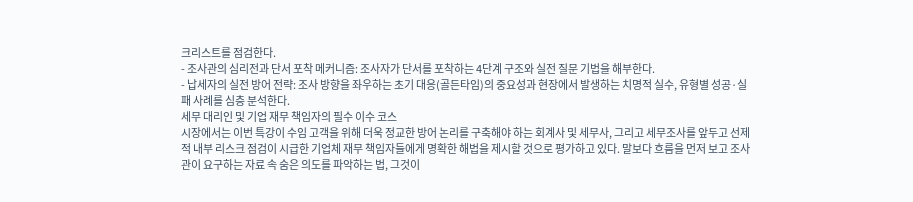크리스트를 점검한다.
- 조사관의 심리전과 단서 포착 메커니즘: 조사자가 단서를 포착하는 4단계 구조와 실전 질문 기법을 해부한다.
- 납세자의 실전 방어 전략: 조사 방향을 좌우하는 초기 대응(골든타임)의 중요성과 현장에서 발생하는 치명적 실수, 유형별 성공·실패 사례를 심층 분석한다.
세무 대리인 및 기업 재무 책임자의 필수 이수 코스
시장에서는 이번 특강이 수임 고객을 위해 더욱 정교한 방어 논리를 구축해야 하는 회계사 및 세무사, 그리고 세무조사를 앞두고 선제적 내부 리스크 점검이 시급한 기업체 재무 책임자들에게 명확한 해법을 제시할 것으로 평가하고 있다. 말보다 흐름을 먼저 보고 조사관이 요구하는 자료 속 숨은 의도를 파악하는 법, 그것이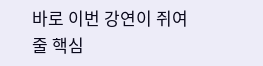바로 이번 강연이 쥐여줄 핵심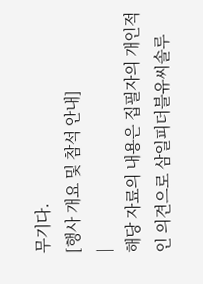무기다.
[행사 개요 및 참석 안내]
|
해당 자료의 내용은 집필자의 개인적인 의견으로 삼일피더블유씨솔루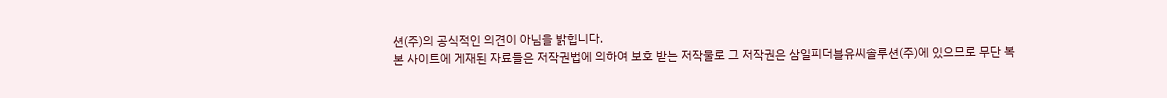션(주)의 공식적인 의견이 아님을 밝힙니다.
본 사이트에 게재된 자료들은 저작권법에 의하여 보호 받는 저작물로 그 저작권은 삼일피더블유씨솔루션(주)에 있으므로 무단 복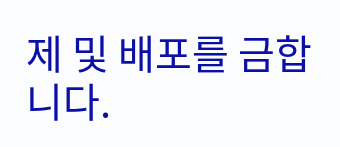제 및 배포를 금합니다.